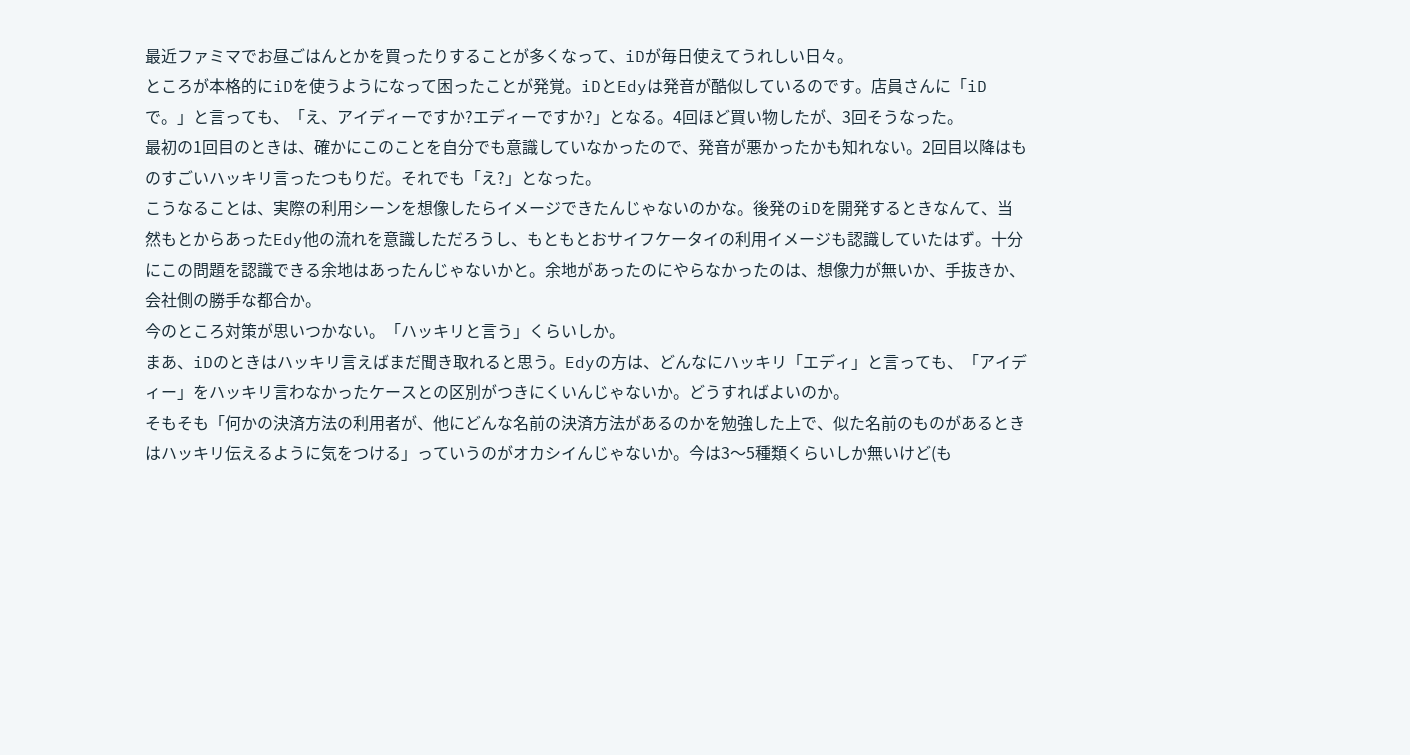最近ファミマでお昼ごはんとかを買ったりすることが多くなって、iDが毎日使えてうれしい日々。
ところが本格的にiDを使うようになって困ったことが発覚。iDとEdyは発音が酷似しているのです。店員さんに「iDで。」と言っても、「え、アイディーですか?エディーですか?」となる。4回ほど買い物したが、3回そうなった。
最初の1回目のときは、確かにこのことを自分でも意識していなかったので、発音が悪かったかも知れない。2回目以降はものすごいハッキリ言ったつもりだ。それでも「え?」となった。
こうなることは、実際の利用シーンを想像したらイメージできたんじゃないのかな。後発のiDを開発するときなんて、当然もとからあったEdy他の流れを意識しただろうし、もともとおサイフケータイの利用イメージも認識していたはず。十分にこの問題を認識できる余地はあったんじゃないかと。余地があったのにやらなかったのは、想像力が無いか、手抜きか、会社側の勝手な都合か。
今のところ対策が思いつかない。「ハッキリと言う」くらいしか。
まあ、iDのときはハッキリ言えばまだ聞き取れると思う。Edyの方は、どんなにハッキリ「エディ」と言っても、「アイディー」をハッキリ言わなかったケースとの区別がつきにくいんじゃないか。どうすればよいのか。
そもそも「何かの決済方法の利用者が、他にどんな名前の決済方法があるのかを勉強した上で、似た名前のものがあるときはハッキリ伝えるように気をつける」っていうのがオカシイんじゃないか。今は3〜5種類くらいしか無いけど(も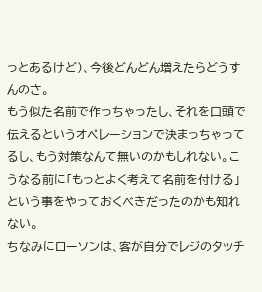っとあるけど)、今後どんどん増えたらどうすんのさ。
もう似た名前で作っちゃったし、それを口頭で伝えるというオペレーションで決まっちゃってるし、もう対策なんて無いのかもしれない。こうなる前に「もっとよく考えて名前を付ける」という事をやっておくべきだったのかも知れない。
ちなみにローソンは、客が自分でレジのタッチ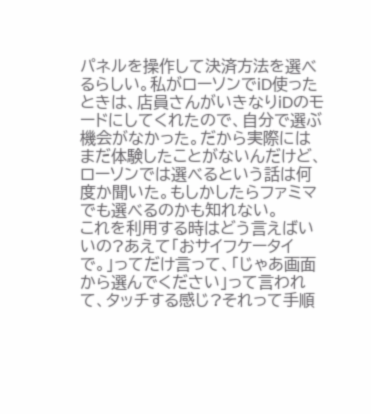パネルを操作して決済方法を選べるらしい。私がローソンでiD使ったときは、店員さんがいきなりiDのモードにしてくれたので、自分で選ぶ機会がなかった。だから実際にはまだ体験したことがないんだけど、ローソンでは選べるという話は何度か聞いた。もしかしたらファミマでも選べるのかも知れない。
これを利用する時はどう言えばいいの?あえて「おサイフケータイで。」ってだけ言って、「じゃあ画面から選んでください」って言われて、タッチする感じ?それって手順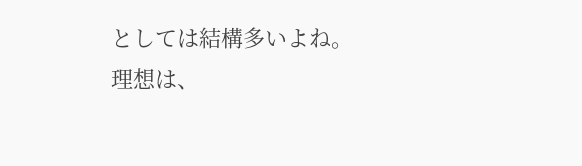としては結構多いよね。
理想は、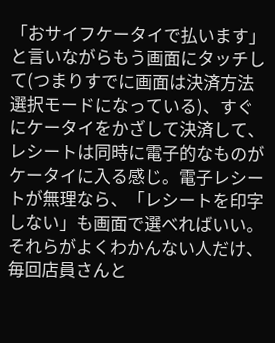「おサイフケータイで払います」と言いながらもう画面にタッチして(つまりすでに画面は決済方法選択モードになっている)、すぐにケータイをかざして決済して、レシートは同時に電子的なものがケータイに入る感じ。電子レシートが無理なら、「レシートを印字しない」も画面で選べればいい。
それらがよくわかんない人だけ、毎回店員さんと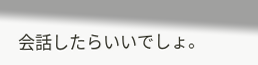会話したらいいでしょ。